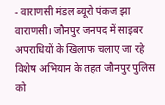- वाराणसी मंडल ब्यूरो पंकज झा
वाराणसी। जौनपुर जनपद में साइबर अपराधियों के खिलाफ चलाए जा रहे विशेष अभियान के तहत जौनपुर पुलिस को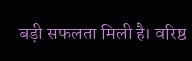बड़ी सफलता मिली है। वरिष्ठ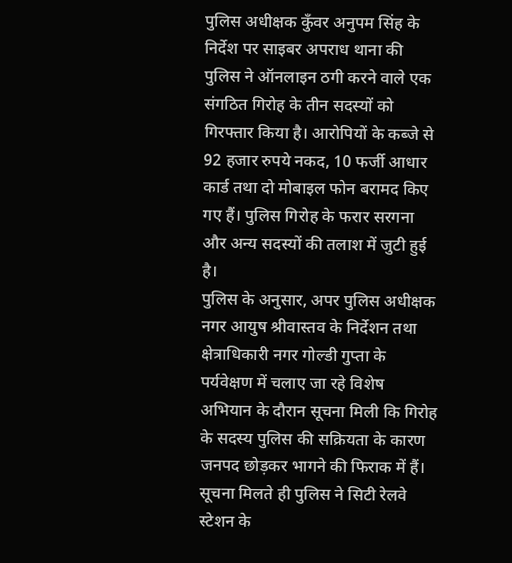पुलिस अधीक्षक कुँवर अनुपम सिंह के निर्देश पर साइबर अपराध थाना की पुलिस ने ऑनलाइन ठगी करने वाले एक संगठित गिरोह के तीन सदस्यों को गिरफ्तार किया है। आरोपियों के कब्जे से 92 हजार रुपये नकद, 10 फर्जी आधार कार्ड तथा दो मोबाइल फोन बरामद किए गए हैं। पुलिस गिरोह के फरार सरगना और अन्य सदस्यों की तलाश में जुटी हुई है।
पुलिस के अनुसार, अपर पुलिस अधीक्षक नगर आयुष श्रीवास्तव के निर्देशन तथा क्षेत्राधिकारी नगर गोल्डी गुप्ता के पर्यवेक्षण में चलाए जा रहे विशेष अभियान के दौरान सूचना मिली कि गिरोह के सदस्य पुलिस की सक्रियता के कारण जनपद छोड़कर भागने की फिराक में हैं। सूचना मिलते ही पुलिस ने सिटी रेलवे स्टेशन के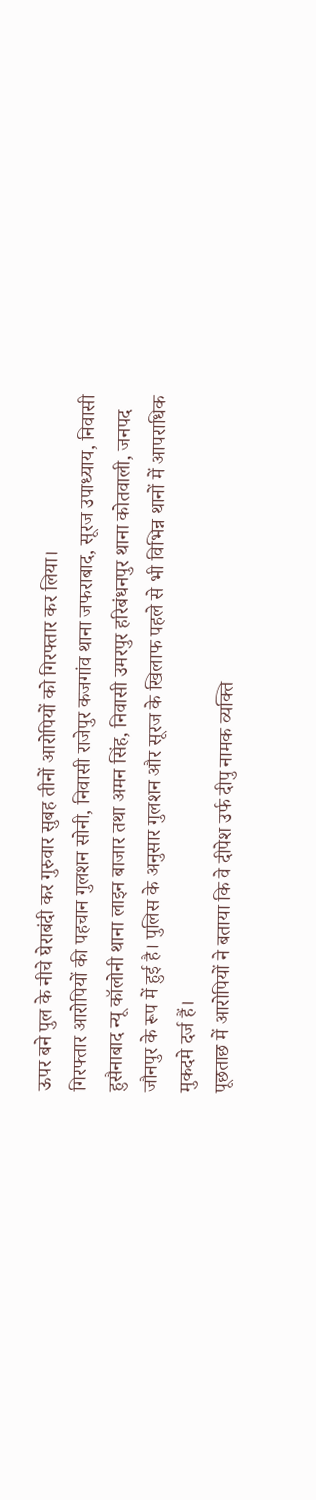ऊपर बने पुल के नीचे घेराबंदी कर गुरुवार सुबह तीनों आरोपियों को गिरफ्तार कर लिया।
गिरफ्तार आरोपियों की पहचान गुलशन सोनी, निवासी राजेपुर कजगांव थाना जफराबाद, सूरज उपाध्याय, निवासी हुसैनाबाद न्यू कॉलोनी थाना लाइन बाजार तथा अमन सिंह, निवासी उमरपुर हरिबंधनपुर थाना कोतवाली, जनपद जौनपुर के रूप में हुई है। पुलिस के अनुसार गुलशन और सूरज के खिलाफ पहले से भी विभिन्न थानों में आपराधिक मुकदमे दर्ज हैं।
पूछताछ में आरोपियों ने बताया कि वे दीपेश उर्फ दीपु नामक व्यक्ति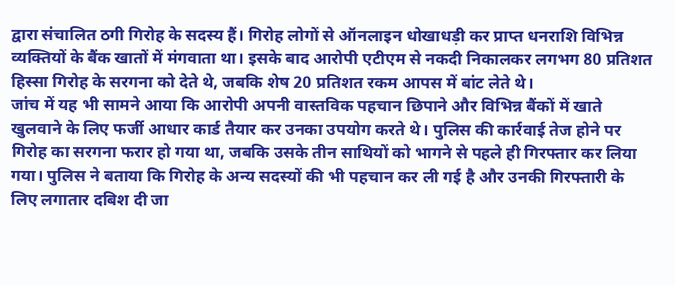द्वारा संचालित ठगी गिरोह के सदस्य हैं। गिरोह लोगों से ऑनलाइन धोखाधड़ी कर प्राप्त धनराशि विभिन्न व्यक्तियों के बैंक खातों में मंगवाता था। इसके बाद आरोपी एटीएम से नकदी निकालकर लगभग 80 प्रतिशत हिस्सा गिरोह के सरगना को देते थे, जबकि शेष 20 प्रतिशत रकम आपस में बांट लेते थे।
जांच में यह भी सामने आया कि आरोपी अपनी वास्तविक पहचान छिपाने और विभिन्न बैंकों में खाते खुलवाने के लिए फर्जी आधार कार्ड तैयार कर उनका उपयोग करते थे। पुलिस की कार्रवाई तेज होने पर गिरोह का सरगना फरार हो गया था, जबकि उसके तीन साथियों को भागने से पहले ही गिरफ्तार कर लिया गया। पुलिस ने बताया कि गिरोह के अन्य सदस्यों की भी पहचान कर ली गई है और उनकी गिरफ्तारी के लिए लगातार दबिश दी जा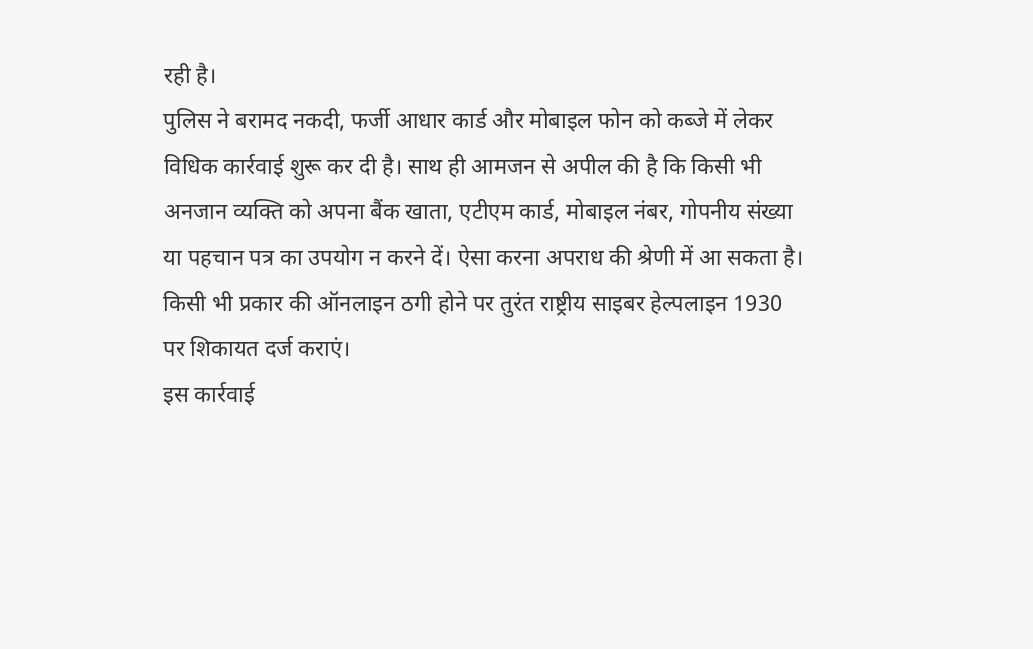रही है।
पुलिस ने बरामद नकदी, फर्जी आधार कार्ड और मोबाइल फोन को कब्जे में लेकर विधिक कार्रवाई शुरू कर दी है। साथ ही आमजन से अपील की है कि किसी भी अनजान व्यक्ति को अपना बैंक खाता, एटीएम कार्ड, मोबाइल नंबर, गोपनीय संख्या या पहचान पत्र का उपयोग न करने दें। ऐसा करना अपराध की श्रेणी में आ सकता है। किसी भी प्रकार की ऑनलाइन ठगी होने पर तुरंत राष्ट्रीय साइबर हेल्पलाइन 1930 पर शिकायत दर्ज कराएं।
इस कार्रवाई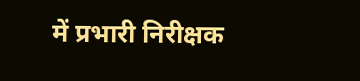में प्रभारी निरीक्षक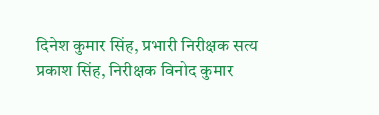दिनेश कुमार सिंह, प्रभारी निरीक्षक सत्य प्रकाश सिंह, निरीक्षक विनोद कुमार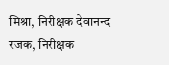मिश्रा, निरीक्षक देवानन्द रजक, निरीक्षक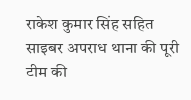राकेश कुमार सिंह सहित साइबर अपराध थाना की पूरी टीम की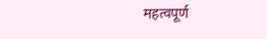महत्वपूर्ण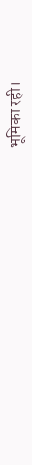भूमिका रही।